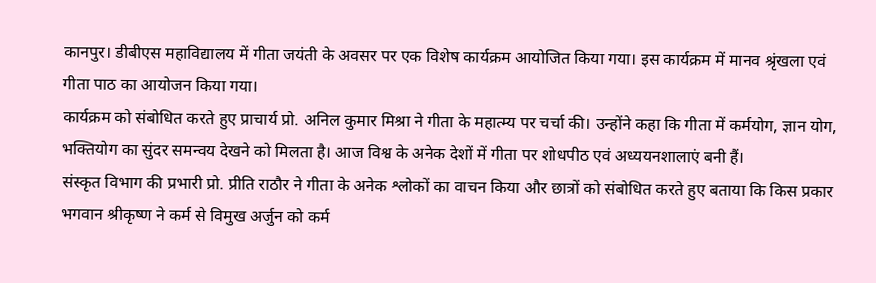कानपुर। डीबीएस महाविद्यालय में गीता जयंती के अवसर पर एक विशेष कार्यक्रम आयोजित किया गया। इस कार्यक्रम में मानव श्रृंखला एवं गीता पाठ का आयोजन किया गया।
कार्यक्रम को संबोधित करते हुए प्राचार्य प्रो. अनिल कुमार मिश्रा ने गीता के महात्म्य पर चर्चा की। उन्होंने कहा कि गीता में कर्मयोग, ज्ञान योग, भक्तियोग का सुंदर समन्वय देखने को मिलता है। आज विश्व के अनेक देशों में गीता पर शोधपीठ एवं अध्ययनशालाएं बनी हैं।
संस्कृत विभाग की प्रभारी प्रो. प्रीति राठौर ने गीता के अनेक श्लोकों का वाचन किया और छात्रों को संबोधित करते हुए बताया कि किस प्रकार भगवान श्रीकृष्ण ने कर्म से विमुख अर्जुन को कर्म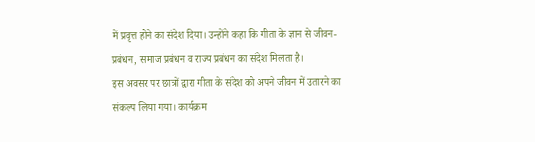में प्रवृत्त होने का संदेश दिया। उन्होंने कहा कि गीता के ज्ञान से जीवन-प्रबंधन, समाज प्रबंधन व राज्य प्रबंधन का संदेश मिलता है।
इस अवसर पर छात्रों द्वारा गीता के संदेश को अपने जीवन में उतारने का संकल्प लिया गया। कार्यक्रम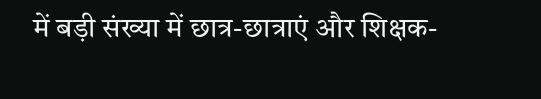में बड़ी संख्या में छात्र-छात्राएं और शिक्षक-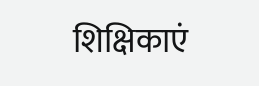शिक्षिकाएं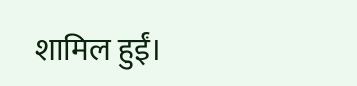शामिल हुईं।